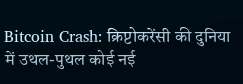Bitcoin Crash: क्रिप्टोकरेंसी की दुनिया में उथल-पुथल कोई नई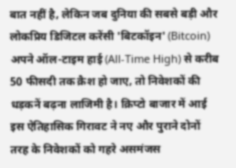बात नहीं है, लेकिन जब दुनिया की सबसे बड़ी और लोकप्रिय डिजिटल करेंसी 'बिटकॉइन' (Bitcoin) अपने ऑल-टाइम हाई (All-Time High) से करीब 50 फीसदी तक क्रैश हो जाए, तो निवेशकों की धड़कनें बढ़ना लाजिमी है। क्रिप्टो बाजार में आई इस ऐतिहासिक गिरावट ने नए और पुराने दोनों तरह के निवेशकों को गहरे असमंजस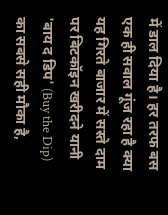में डाल दिया है। हर तरफ बस एक ही सवाल गूंज रहा है क्या यह गिरते बाजार में सस्ते दाम पर बिटकॉइन खरीदने यानी 'बाय द डिप' (Buy the Dip) का सबसे सही मौका है,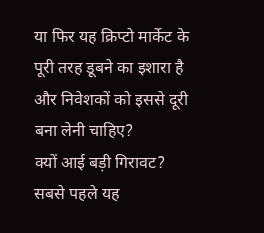या फिर यह क्रिप्टो मार्केट के पूरी तरह डूबने का इशारा है और निवेशकों को इससे दूरी बना लेनी चाहिए?
क्यों आई बड़ी गिरावट?
सबसे पहले यह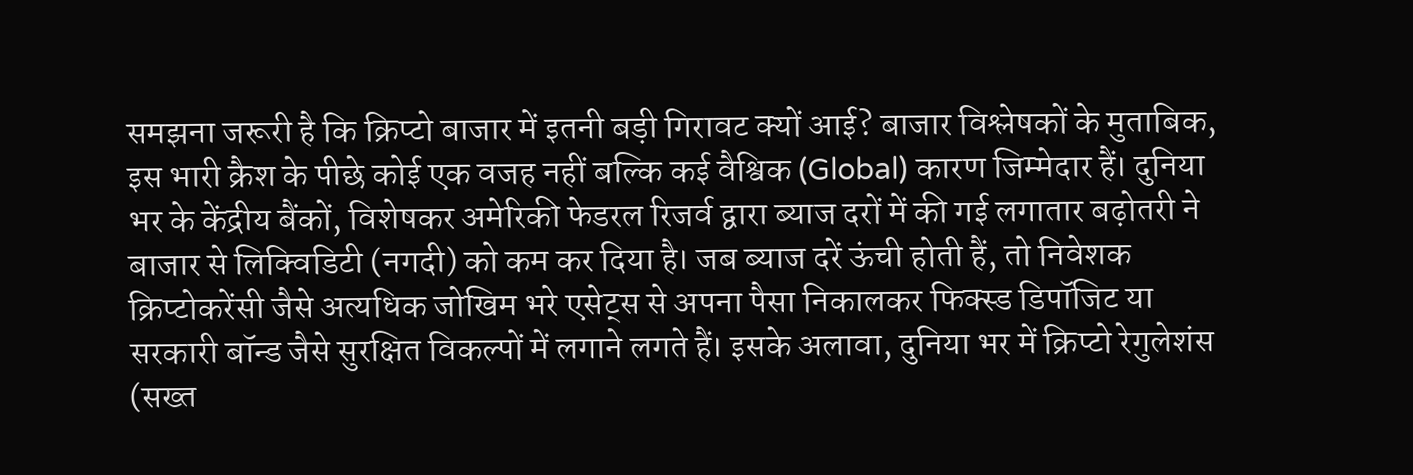समझना जरूरी है कि क्रिप्टो बाजार में इतनी बड़ी गिरावट क्यों आई? बाजार विश्लेषकों के मुताबिक, इस भारी क्रैश के पीछे कोई एक वजह नहीं बल्कि कई वैश्विक (Global) कारण जिम्मेदार हैं। दुनिया भर के केंद्रीय बैंकों, विशेषकर अमेरिकी फेडरल रिजर्व द्वारा ब्याज दरों में की गई लगातार बढ़ोतरी ने बाजार से लिक्विडिटी (नगदी) को कम कर दिया है। जब ब्याज दरें ऊंची होती हैं, तो निवेशक क्रिप्टोकरेंसी जैसे अत्यधिक जोखिम भरे एसेट्स से अपना पैसा निकालकर फिक्स्ड डिपॉजिट या सरकारी बॉन्ड जैसे सुरक्षित विकल्पों में लगाने लगते हैं। इसके अलावा, दुनिया भर में क्रिप्टो रेगुलेशंस (सख्त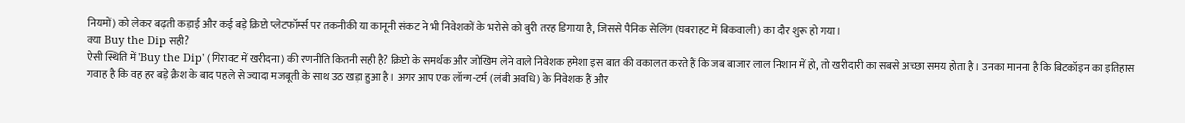नियमों) को लेकर बढ़ती कड़ाई और कई बड़े क्रिप्टो प्लेटफॉर्म्स पर तकनीकी या कानूनी संकट ने भी निवेशकों के भरोसे को बुरी तरह डिगाया है, जिससे पैनिक सेलिंग (घबराहट में बिकवाली) का दौर शुरू हो गया।
क्या Buy the Dip सही?
ऐसी स्थिति में 'Buy the Dip' (गिरावट में खरीदना) की रणनीति कितनी सही है? क्रिप्टो के समर्थक और जोखिम लेने वाले निवेशक हमेशा इस बात की वकालत करते हैं कि जब बाजार लाल निशान में हो, तो खरीदारी का सबसे अच्छा समय होता है। उनका मानना है कि बिटकॉइन का इतिहास गवाह है कि वह हर बड़े क्रैश के बाद पहले से ज्यादा मजबूती के साथ उठ खड़ा हुआ है। अगर आप एक लॉन्ग-टर्म (लंबी अवधि) के निवेशक हैं और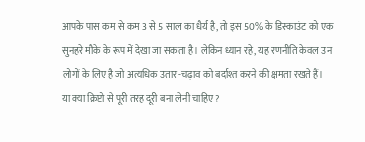आपके पास कम से कम 3 से 5 साल का धैर्य है, तो इस 50% के डिस्काउंट को एक सुनहरे मौके के रूप में देखा जा सकता है। लेकिन ध्यान रहे, यह रणनीति केवल उन लोगों के लिए है जो अत्यधिक उतार-चढ़ाव को बर्दाश्त करने की क्षमता रखते हैं।
या क्या क्रिप्टो से पूरी तरह दूरी बना लेनी चाहिए?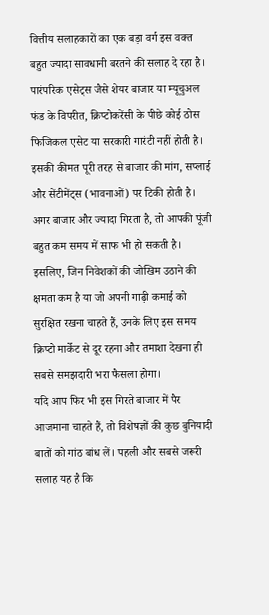वित्तीय सलाहकारों का एक बड़ा वर्ग इस वक्त बहुत ज्यादा सावधानी बरतने की सलाह दे रहा है। पारंपरिक एसेट्स जैसे शेयर बाजार या म्यूचुअल फंड के विपरीत, क्रिप्टोकरेंसी के पीछे कोई ठोस फिजिकल एसेट या सरकारी गारंटी नहीं होती है। इसकी कीमत पूरी तरह से बाजार की मांग, सप्लाई और सेंटीमेंट्स (भावनाओं) पर टिकी होती है। अगर बाजार और ज्यादा गिरता है, तो आपकी पूंजी बहुत कम समय में साफ भी हो सकती है। इसलिए, जिन निवेशकों की जोखिम उठाने की क्षमता कम है या जो अपनी गाढ़ी कमाई को सुरक्षित रखना चाहते हैं, उनके लिए इस समय क्रिप्टो मार्केट से दूर रहना और तमाशा देखना ही सबसे समझदारी भरा फैसला होगा।
यदि आप फिर भी इस गिरते बाजार में पैर आजमाना चाहते हैं, तो विशेषज्ञों की कुछ बुनियादी बातों को गांठ बांध लें। पहली और सबसे जरूरी सलाह यह है कि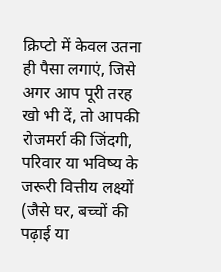क्रिप्टो में केवल उतना ही पैसा लगाएं, जिसे अगर आप पूरी तरह खो भी दें, तो आपकी रोजमर्रा की जिंदगी, परिवार या भविष्य के जरूरी वित्तीय लक्ष्यों (जैसे घर, बच्चों की पढ़ाई या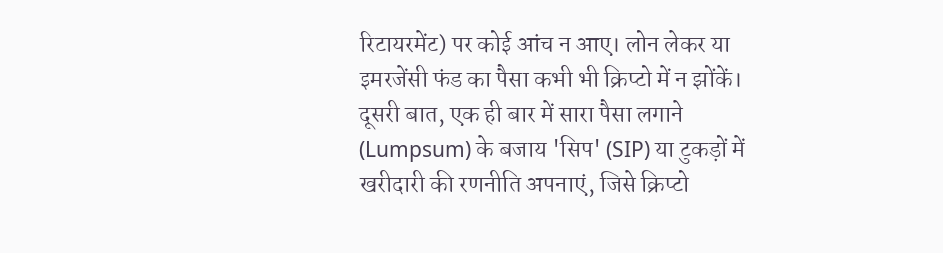रिटायरमेंट) पर कोई आंच न आए। लोन लेकर या इमरजेंसी फंड का पैसा कभी भी क्रिप्टो में न झोंकें। दूसरी बात, एक ही बार में सारा पैसा लगाने (Lumpsum) के बजाय 'सिप' (SIP) या टुकड़ों में खरीदारी की रणनीति अपनाएं, जिसे क्रिप्टो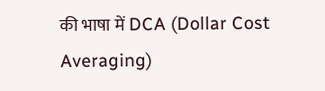की भाषा में DCA (Dollar Cost Averaging)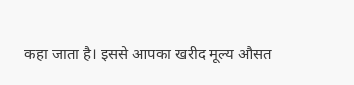कहा जाता है। इससे आपका खरीद मूल्य औसत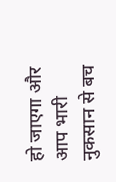हो जाएगा और आप भारी नुकसान से बच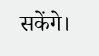सकेंगे।